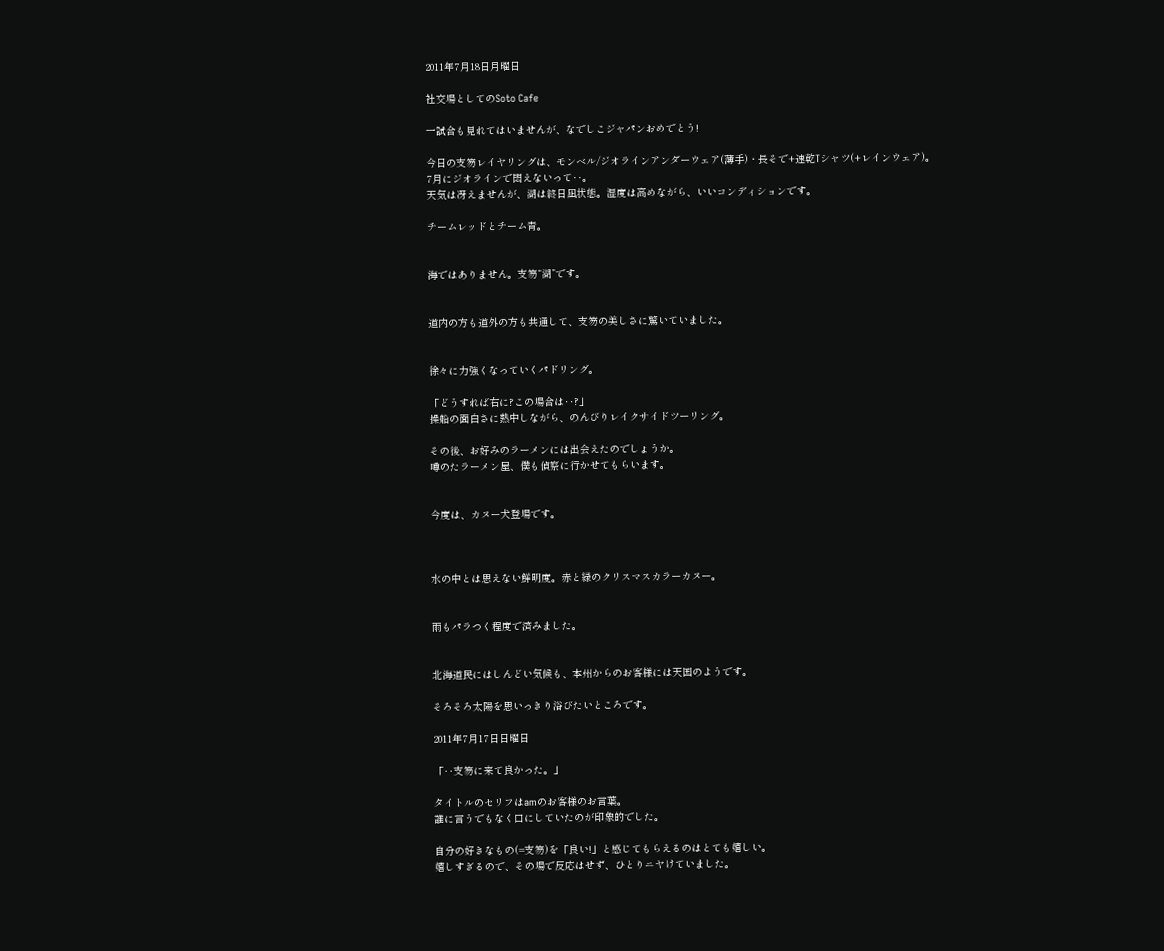2011年7月18日月曜日

社交場としてのSoto Cafe

一試合も見れてはいませんが、なでしこジャパンおめでとう!

今日の支笏レイヤリングは、モンベル/ジオラインアンダーウェア(薄手)・長そで+速乾Tシャツ(+レインウェア)。
7月にジオラインで悶えないって‥。
天気は冴えませんが、湖は終日凪状態。湿度は高めながら、いいコンディションです。

チームレッドとチーム青。


海ではありません。支笏“湖”です。


道内の方も道外の方も共通して、支笏の美しさに驚いていました。


徐々に力強くなっていくパドリング。

「どうすれば右に?この場合は‥?」
操船の面白さに熱中しながら、のんびりレイクサイドツーリング。

その後、お好みのラーメンには出会えたのでしょうか。
噂のたラーメン屋、僕も偵察に行かせてもらいます。


今度は、カヌー犬登場です。



水の中とは思えない鮮明度。赤と緑のクリスマスカラーカヌー。


雨もパラつく程度で済みました。


北海道民にはしんどい気候も、本州からのお客様には天国のようです。

そろそろ太陽を思いっきり浴びたいところです。

2011年7月17日日曜日

「‥支笏に来て良かった。」

タイトルのセリフはamのお客様のお言葉。
誰に言うでもなく口にしていたのが印象的でした。

自分の好きなもの(=支笏)を「良い!」と感じてもらえるのはとても嬉しい。
嬉しすぎるので、その場で反応はせず、ひとりニヤけていました。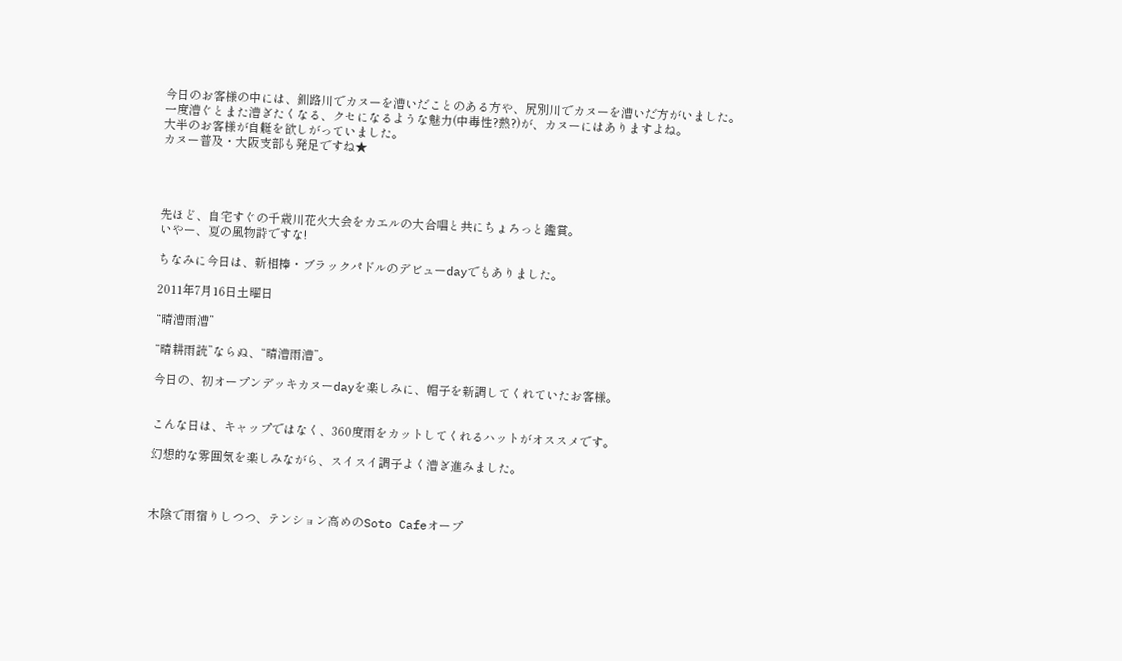今日のお客様の中には、釧路川でカヌーを漕いだことのある方や、尻別川でカヌーを漕いだ方がいました。
一度漕ぐとまた漕ぎたくなる、クセになるような魅力(中毒性?熱?)が、カヌーにはありますよね。
大半のお客様が自艇を欲しがっていました。
カヌー普及・大阪支部も発足ですね★




先ほど、自宅すぐの千歳川花火大会をカエルの大合唱と共にちょろっと鑑賞。
いやー、夏の風物詩ですな!

ちなみに今日は、新相棒・ブラックパドルのデビューdayでもありました。

2011年7月16日土曜日

“晴漕雨漕”

“晴耕雨読”ならぬ、“晴漕雨漕”。

今日の、初オープンデッキカヌーdayを楽しみに、帽子を新調してくれていたお客様。


こんな日は、キャップではなく、360度雨をカットしてくれるハットがオススメです。

幻想的な雰囲気を楽しみながら、スイスイ調子よく漕ぎ進みました。



木陰で雨宿りしつつ、テンション高めのSoto Cafeオープ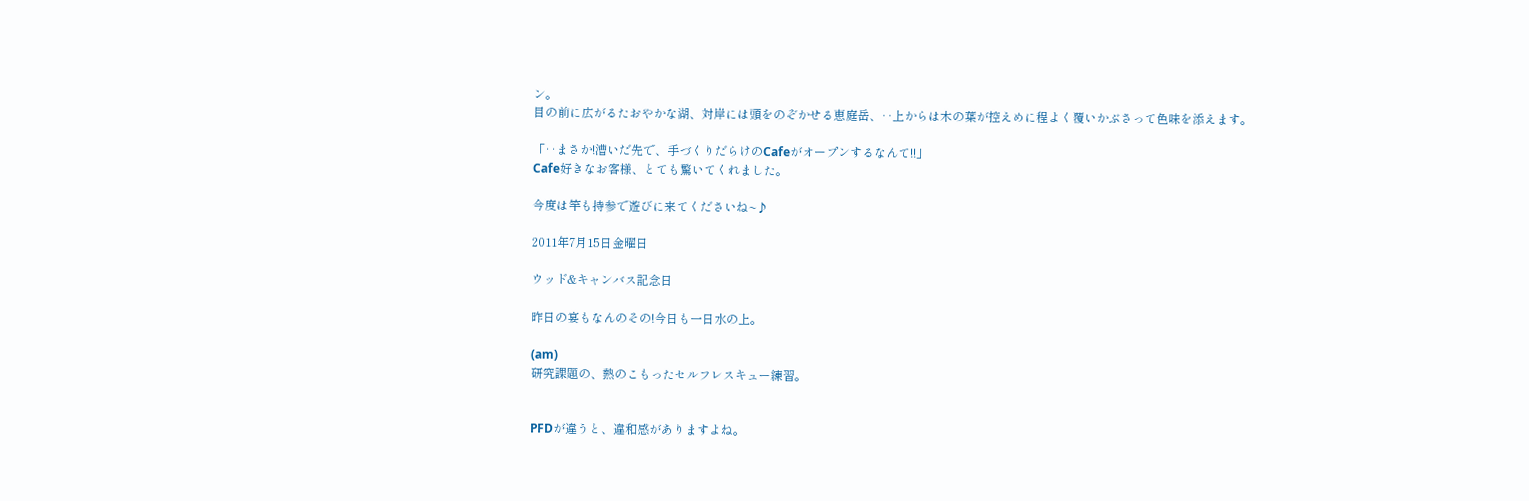ン。
目の前に広がるたおやかな湖、対岸には頭をのぞかせる恵庭岳、‥上からは木の葉が控えめに程よく覆いかぶさって色味を添えます。

「‥まさか!漕いだ先で、手づくりだらけのCafeがオープンするなんて!!」
Cafe好きなお客様、とても驚いてくれました。

今度は竿も持参で遊びに来てくださいね~♪

2011年7月15日金曜日

ウッド&キャンバス記念日

昨日の宴もなんのその!今日も一日水の上。

(am)
研究課題の、熱のこもったセルフレスキュー練習。


PFDが違うと、違和感がありますよね。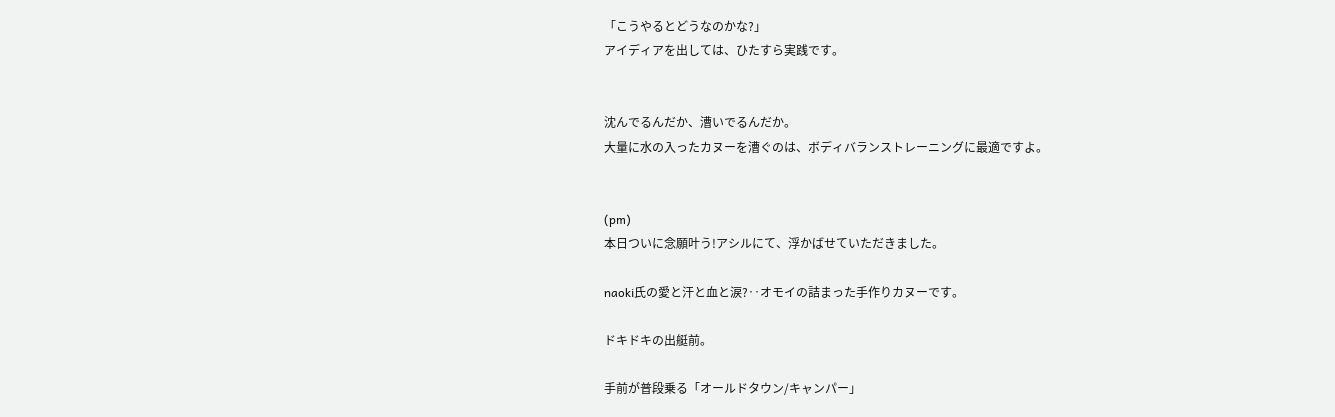「こうやるとどうなのかな?」
アイディアを出しては、ひたすら実践です。


沈んでるんだか、漕いでるんだか。
大量に水の入ったカヌーを漕ぐのは、ボディバランストレーニングに最適ですよ。


(pm)
本日ついに念願叶う!アシルにて、浮かばせていただきました。

naoki氏の愛と汗と血と涙?‥オモイの詰まった手作りカヌーです。

ドキドキの出艇前。

手前が普段乗る「オールドタウン/キャンパー」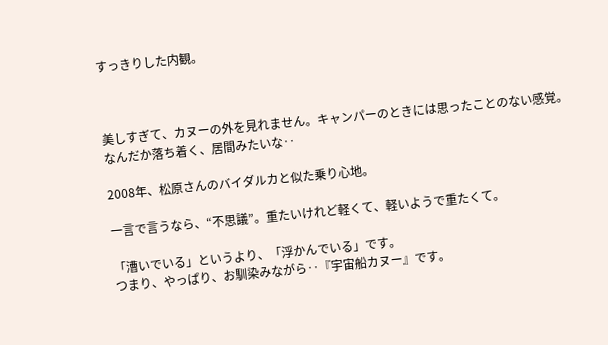すっきりした内観。



美しすぎて、カヌーの外を見れません。キャンパーのときには思ったことのない感覚。
なんだか落ち着く、居間みたいな‥

2008年、松原さんのバイダルカと似た乗り心地。

一言で言うなら、“不思議”。重たいけれど軽くて、軽いようで重たくて。

「漕いでいる」というより、「浮かんでいる」です。
つまり、やっぱり、お馴染みながら‥『宇宙船カヌー』です。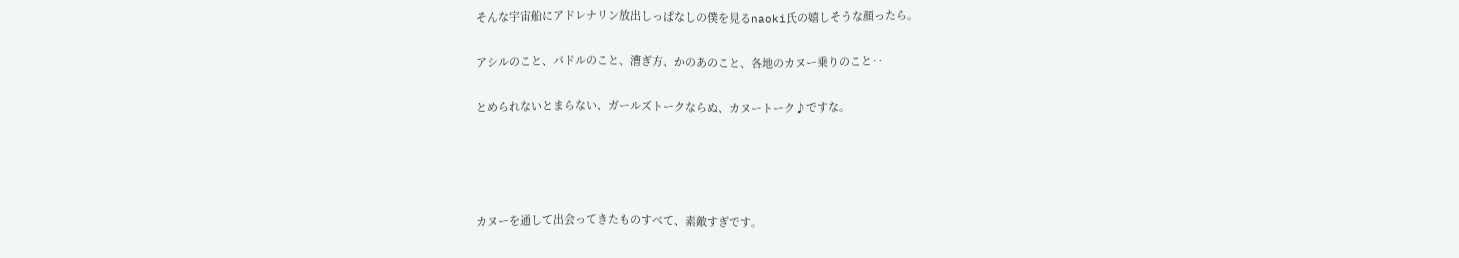そんな宇宙船にアドレナリン放出しっぱなしの僕を見るnaoki氏の嬉しそうな顔ったら。

アシルのこと、パドルのこと、漕ぎ方、かのあのこと、各地のカヌー乗りのこと‥

とめられないとまらない、ガールズトークならぬ、カヌートーク♪ですな。




カヌーを通して出会ってきたものすべて、素敵すぎです。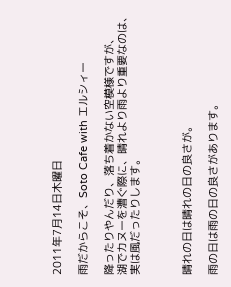2011年7月14日木曜日

雨だからこそ、Soto Cafe with エルシィー

降ったりやんだり、落ち着かない空模様ですが、
湖でカヌーを漕ぐ際に、晴れより雨より重要なのは、実は風だったりします。



晴れの日は晴れの日の良さが。

雨の日は雨の日の良さがあります。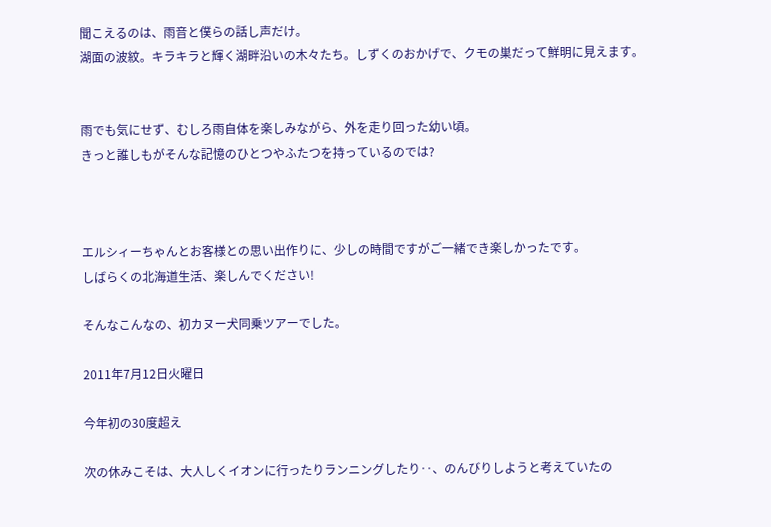聞こえるのは、雨音と僕らの話し声だけ。
湖面の波紋。キラキラと輝く湖畔沿いの木々たち。しずくのおかげで、クモの巣だって鮮明に見えます。


雨でも気にせず、むしろ雨自体を楽しみながら、外を走り回った幼い頃。
きっと誰しもがそんな記憶のひとつやふたつを持っているのでは?



エルシィーちゃんとお客様との思い出作りに、少しの時間ですがご一緒でき楽しかったです。
しばらくの北海道生活、楽しんでください!

そんなこんなの、初カヌー犬同乗ツアーでした。

2011年7月12日火曜日

今年初の30度超え

次の休みこそは、大人しくイオンに行ったりランニングしたり‥、のんびりしようと考えていたの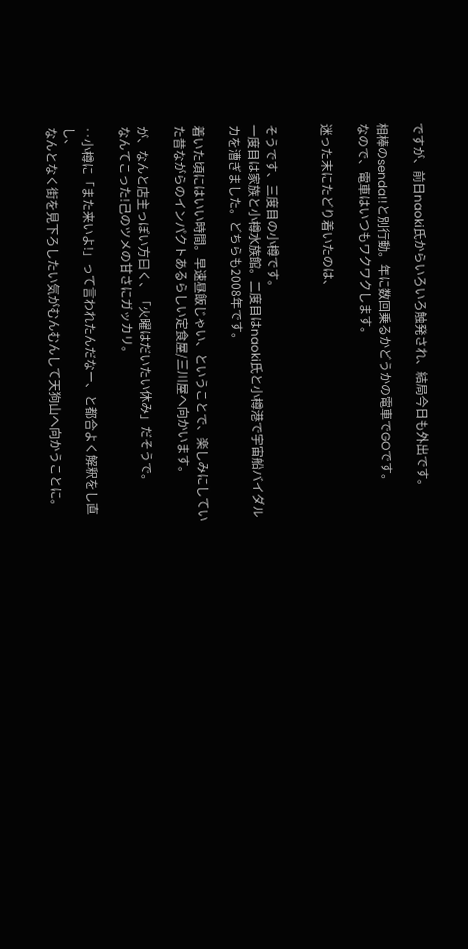ですが、前日naoki氏からいろいろ触発され、結局今日も外出です。

相棒のsenda!!と別行動。年に数回乗るかどうかの電車でGOです。
なので、電車はいつもワクワクします。

迷った末にたどり着いたのは、


そうです、三度目の小樽です。
一度目は家族と小樽水族館。二度目はnaoki氏と小樽港で宇宙船バイダルカを漕ぎました。どちらも2008年です。

着いた頃にはいい時間。早速昼飯じゃい、ということで、楽しみにしていた昔ながらのインパクトあるらしい定食屋/三川屋へ向かいます。

が、なんと店主っぽい方曰く、「火曜はだいたい休み」だそうで。
なんてこった!己のツメの甘さにガッカリ。

‥小樽に「また来いよ!」って言われたんだなー、と都合よく解釈をし直し、
なんとなく街を見下ろしたい気がむんむんして天狗山へ向かうことに。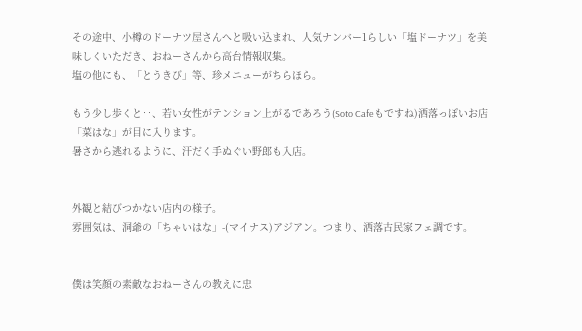その途中、小樽のドーナツ屋さんへと吸い込まれ、人気ナンバー1らしい「塩ドーナツ」を美味しくいただき、おねーさんから高台情報収集。
塩の他にも、「とうきび」等、珍メニューがちらほら。

もう少し歩くと‥、若い女性がテンション上がるであろう(Soto Cafeもですね)洒落っぽいお店「菜はな」が目に入ります。
暑さから逃れるように、汗だく手ぬぐい野郎も入店。


外観と結びつかない店内の様子。
雰囲気は、洞爺の「ちゃいはな」-(マイナス)アジアン。つまり、洒落古民家フェ調です。


僕は笑顔の素敵なおねーさんの教えに忠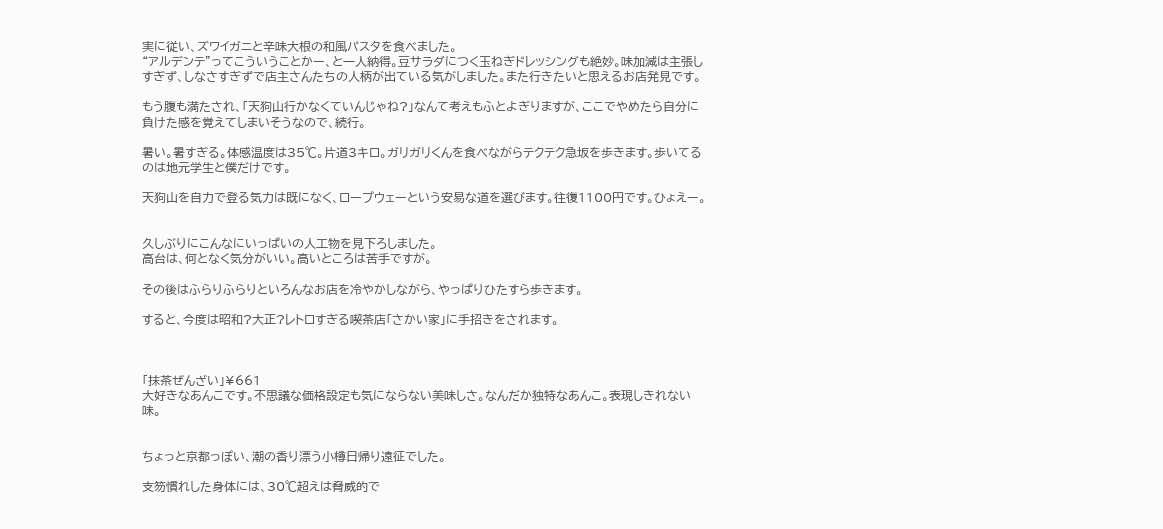実に従い、ズワイガニと辛味大根の和風パスタを食べました。
“アルデンテ”ってこういうことかー、と一人納得。豆サラダにつく玉ねぎドレッシングも絶妙。味加減は主張しすぎず、しなさすぎずで店主さんたちの人柄が出ている気がしました。また行きたいと思えるお店発見です。

もう腹も満たされ、「天狗山行かなくていんじゃね?」なんて考えもふとよぎりますが、ここでやめたら自分に負けた感を覚えてしまいそうなので、続行。

暑い。暑すぎる。体感温度は35℃。片道3キロ。ガリガリくんを食べながらテクテク急坂を歩きます。歩いてるのは地元学生と僕だけです。

天狗山を自力で登る気力は既になく、ロープウェーという安易な道を選びます。往復1100円です。ひょえー。


久しぶりにこんなにいっぱいの人工物を見下ろしました。
高台は、何となく気分がいい。高いところは苦手ですが。

その後はふらりふらりといろんなお店を冷やかしながら、やっぱりひたすら歩きます。

すると、今度は昭和?大正?レトロすぎる喫茶店「さかい家」に手招きをされます。



「抹茶ぜんざい」¥661
大好きなあんこです。不思議な価格設定も気にならない美味しさ。なんだか独特なあんこ。表現しきれない味。


ちょっと京都っぽい、潮の香り漂う小樽日帰り遠征でした。

支笏慣れした身体には、30℃超えは脅威的で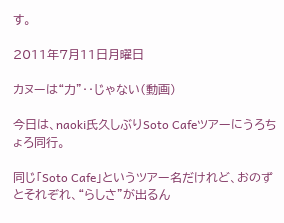す。

2011年7月11日月曜日

カヌーは“力”‥じゃない(動画)

今日は、naoki氏久しぶりSoto Cafeツアーにうろちょろ同行。

同じ「Soto Cafe」というツアー名だけれど、おのずとそれぞれ、“らしさ”が出るん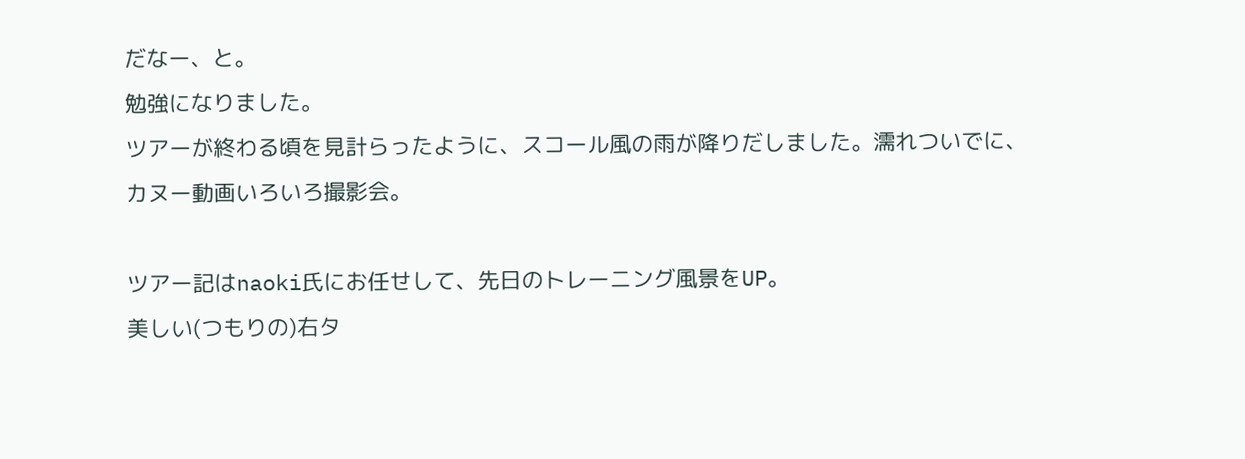だなー、と。
勉強になりました。
ツアーが終わる頃を見計らったように、スコール風の雨が降りだしました。濡れついでに、カヌー動画いろいろ撮影会。

ツアー記はnaoki氏にお任せして、先日のトレーニング風景をUP。
美しい(つもりの)右タ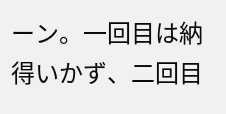ーン。一回目は納得いかず、二回目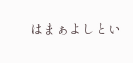はまぁよしとい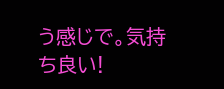う感じで。気持ち良い!